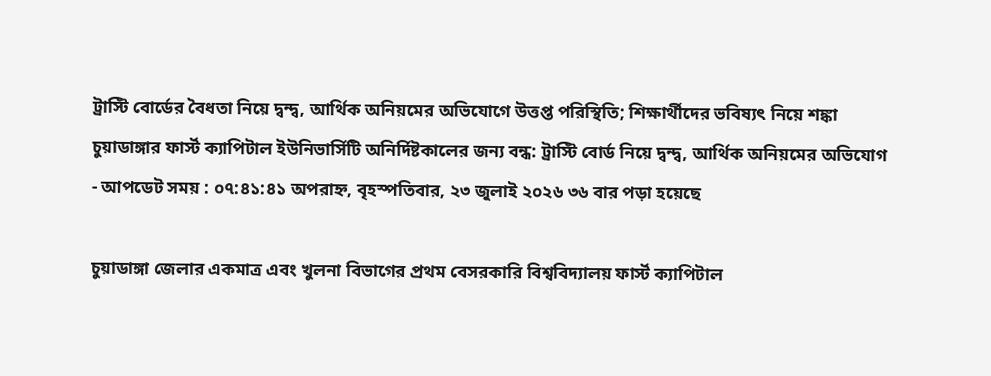ট্রাস্টি বোর্ডের বৈধতা নিয়ে দ্বন্দ্ব, আর্থিক অনিয়মের অভিযোগে উত্তপ্ত পরিস্থিতি; শিক্ষার্থীদের ভবিষ্যৎ নিয়ে শঙ্কা
চুয়াডাঙ্গার ফার্স্ট ক্যাপিটাল ইউনিভার্সিটি অনির্দিষ্টকালের জন্য বন্ধ: ট্রাস্টি বোর্ড নিয়ে দ্বন্দ্ব, আর্থিক অনিয়মের অভিযোগ
- আপডেট সময় : ০৭:৪১:৪১ অপরাহ্ন, বৃহস্পতিবার, ২৩ জুলাই ২০২৬ ৩৬ বার পড়া হয়েছে

চুয়াডাঙ্গা জেলার একমাত্র এবং খুলনা বিভাগের প্রথম বেসরকারি বিশ্ববিদ্যালয় ফার্স্ট ক্যাপিটাল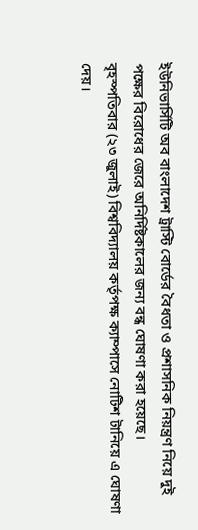ইউনিভার্সিটি অব বাংলাদেশ ট্রাস্টি বোর্ডের বৈধতা ও প্রশাসনিক নিয়ন্ত্রণ নিয়ে দুই পক্ষের বিরোধের জেরে অনির্দিষ্টকালের জন্য বন্ধ ঘোষণা করা হয়েছে।
বৃহস্পতিবার (২৩ জুলাই) বিশ্ববিদ্যালয় কর্তৃপক্ষ ক্যাম্পাসে নোটিশ টানিয়ে এ ঘোষণা দেয়।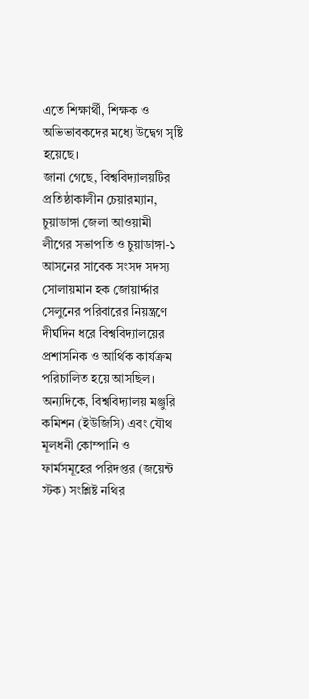এতে শিক্ষার্থী, শিক্ষক ও অভিভাবকদের মধ্যে উদ্বেগ সৃষ্টি হয়েছে।
জানা গেছে, বিশ্ববিদ্যালয়টির প্রতিষ্ঠাকালীন চেয়ারম্যান, চুয়াডাঙ্গা জেলা আওয়ামী লীগের সভাপতি ও চুয়াডাঙ্গা-১ আসনের সাবেক সংসদ সদস্য সোলায়মান হক জোয়ার্দ্দার সেলুনের পরিবারের নিয়ন্ত্রণে দীর্ঘদিন ধরে বিশ্ববিদ্যালয়ের প্রশাসনিক ও আর্থিক কার্যক্রম পরিচালিত হয়ে আসছিল।
অন্যদিকে, বিশ্ববিদ্যালয় মঞ্জুরি কমিশন (ইউজিসি) এবং যৌথ মূলধনী কোম্পানি ও ফার্মসমূহের পরিদপ্তর (জয়েন্ট স্টক) সংশ্লিষ্ট নথির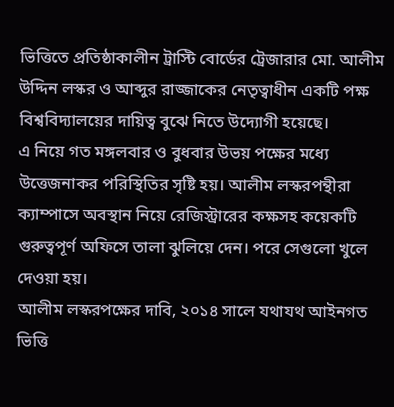ভিত্তিতে প্রতিষ্ঠাকালীন ট্রাস্টি বোর্ডের ট্রেজারার মো. আলীম উদ্দিন লস্কর ও আব্দুর রাজ্জাকের নেতৃত্বাধীন একটি পক্ষ বিশ্ববিদ্যালয়ের দায়িত্ব বুঝে নিতে উদ্যোগী হয়েছে।
এ নিয়ে গত মঙ্গলবার ও বুধবার উভয় পক্ষের মধ্যে উত্তেজনাকর পরিস্থিতির সৃষ্টি হয়। আলীম লস্করপন্থীরা ক্যাম্পাসে অবস্থান নিয়ে রেজিস্ট্রারের কক্ষসহ কয়েকটি গুরুত্বপূর্ণ অফিসে তালা ঝুলিয়ে দেন। পরে সেগুলো খুলে দেওয়া হয়।
আলীম লস্করপক্ষের দাবি, ২০১৪ সালে যথাযথ আইনগত ভিত্তি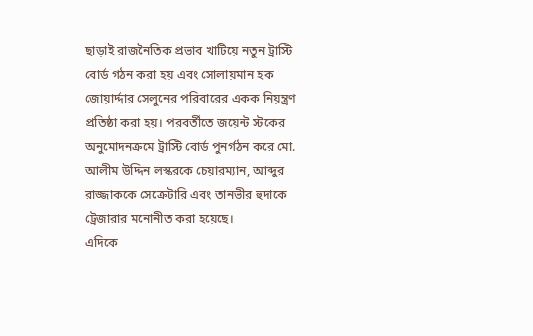ছাড়াই রাজনৈতিক প্রভাব খাটিয়ে নতুন ট্রাস্টি বোর্ড গঠন করা হয় এবং সোলায়মান হক জোয়ার্দ্দার সেলুনের পরিবারের একক নিয়ন্ত্রণ প্রতিষ্ঠা করা হয়। পরবর্তীতে জয়েন্ট স্টকের অনুমোদনক্রমে ট্রাস্টি বোর্ড পুনর্গঠন করে মো. আলীম উদ্দিন লস্করকে চেয়ারম্যান, আব্দুর রাজ্জাককে সেক্রেটারি এবং তানভীর হুদাকে ট্রেজারার মনোনীত করা হয়েছে।
এদিকে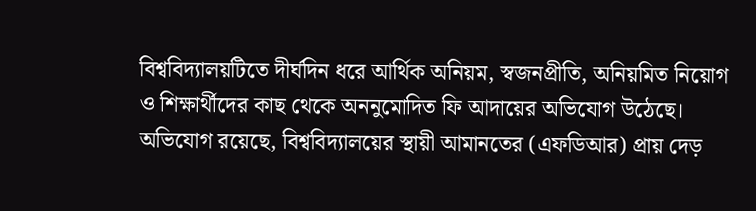বিশ্ববিদ্যালয়টিতে দীর্ঘদিন ধরে আর্থিক অনিয়ম, স্বজনপ্রীতি, অনিয়মিত নিয়োগ ও শিক্ষার্থীদের কাছ থেকে অননুমোদিত ফি আদায়ের অভিযোগ উঠেছে। অভিযোগ রয়েছে, বিশ্ববিদ্যালয়ের স্থায়ী আমানতের (এফডিআর) প্রায় দেড়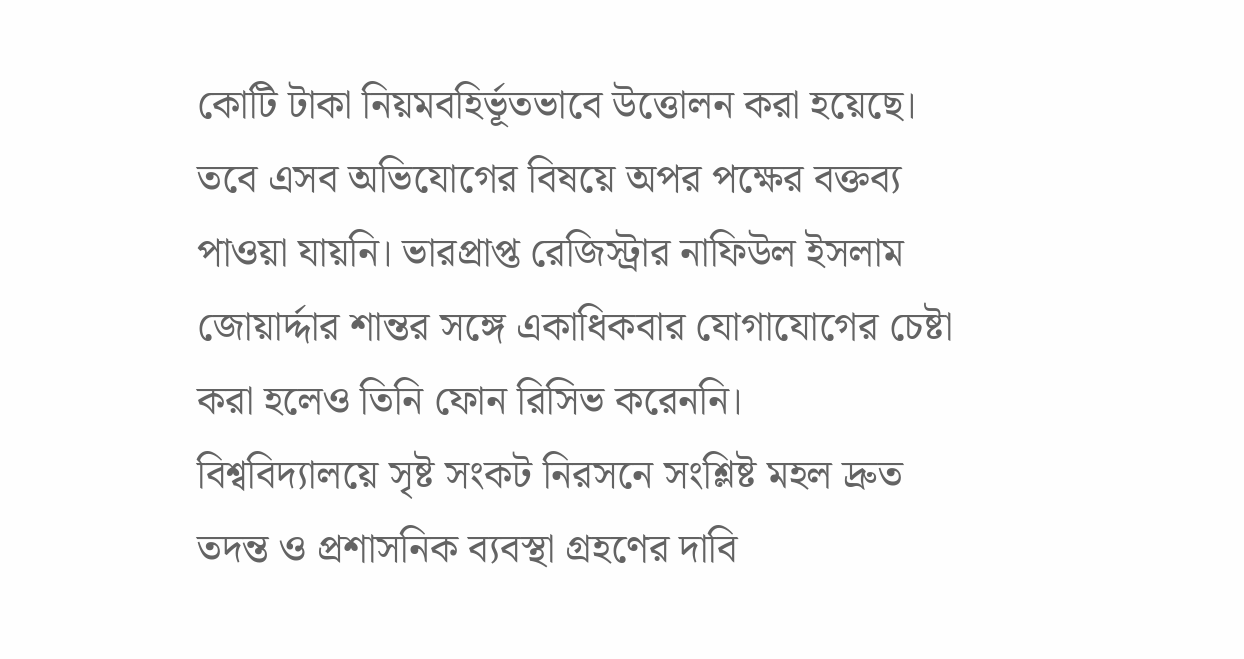কোটি টাকা নিয়মবহির্ভূতভাবে উত্তোলন করা হয়েছে।
তবে এসব অভিযোগের বিষয়ে অপর পক্ষের বক্তব্য পাওয়া যায়নি। ভারপ্রাপ্ত রেজিস্ট্রার নাফিউল ইসলাম জোয়ার্দ্দার শান্তর সঙ্গে একাধিকবার যোগাযোগের চেষ্টা করা হলেও তিনি ফোন রিসিভ করেননি।
বিশ্ববিদ্যালয়ে সৃষ্ট সংকট নিরসনে সংশ্লিষ্ট মহল দ্রুত তদন্ত ও প্রশাসনিক ব্যবস্থা গ্রহণের দাবি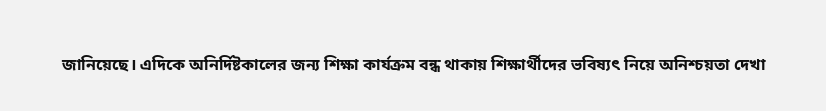জানিয়েছে। এদিকে অনির্দিষ্টকালের জন্য শিক্ষা কার্যক্রম বন্ধ থাকায় শিক্ষার্থীদের ভবিষ্যৎ নিয়ে অনিশ্চয়তা দেখা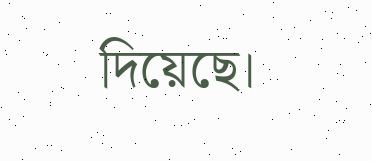দিয়েছে।